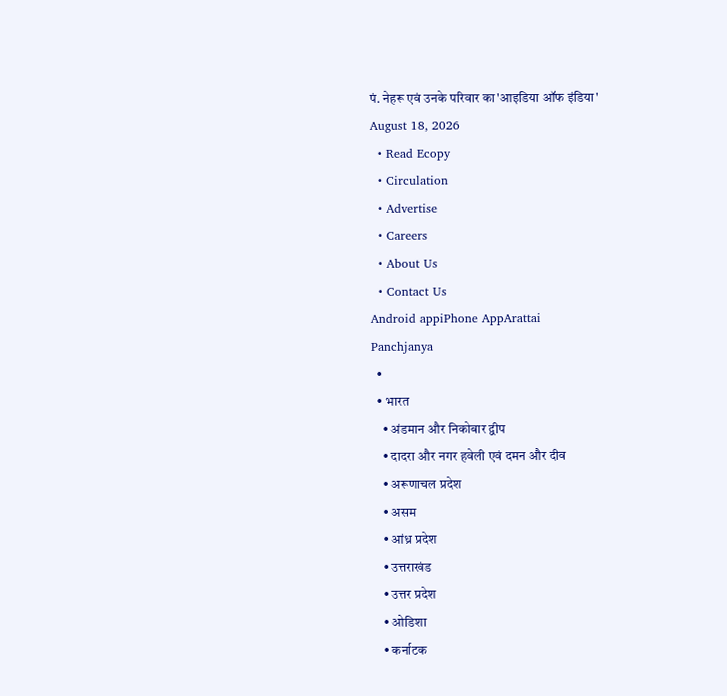पं. नेहरू एवं उनके परिवार का'आइडिया ऑफ इंडिया'
August 18, 2026
  • Read Ecopy
  • Circulation
  • Advertise
  • Careers
  • About Us
  • Contact Us
Android appiPhone AppArattai
Panchjanya
  •
  • भारत
    • अंडमान और निकोबार द्वीप
    • दादरा और नगर हवेली एवं दमन और दीव
    • अरूणाचल प्रदेश
    • असम
    • आंध्र प्रदेश
    • उत्तराखंड
    • उत्तर प्रदेश
    • ओडिशा
    • कर्नाटक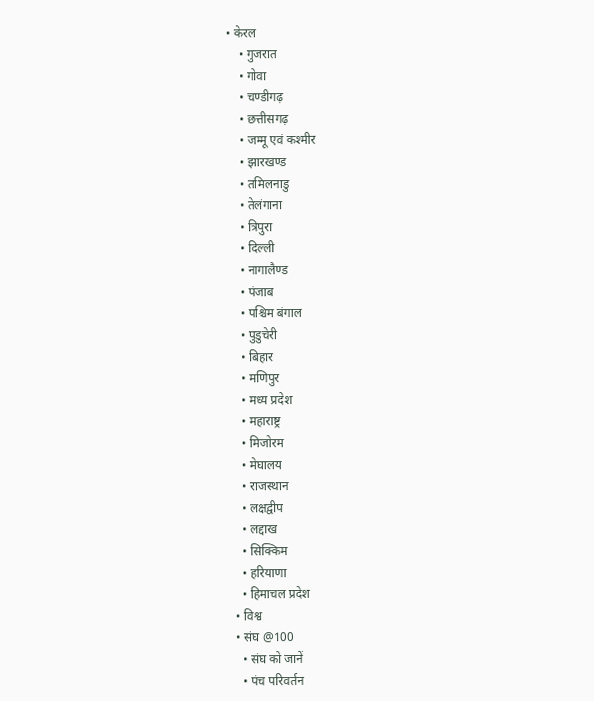• केरल
    • गुजरात
    • गोवा
    • चण्‍डीगढ़
    • छत्तीसगढ़
    • जम्‍मू एवं कश्‍मीर
    • झारखण्‍ड
    • तमिलनाडु
    • तेलंगाना
    • त्रिपुरा
    • दिल्ली
    • नागालैण्‍ड
    • पंजाब
    • पश्चिम बंगाल
    • पुडुचेरी
    • बिहार
    • मणिपुर
    • मध्य प्रदेश
    • महाराष्ट्र
    • मिजोरम
    • मेघालय
    • राजस्थान
    • लक्षद्वीप
    • लद्दाख
    • सिक्किम
    • हरियाणा
    • हिमाचल प्रदेश
  • विश्व
  • संघ @100
    • संघ को जानें
    • पंच परिवर्तन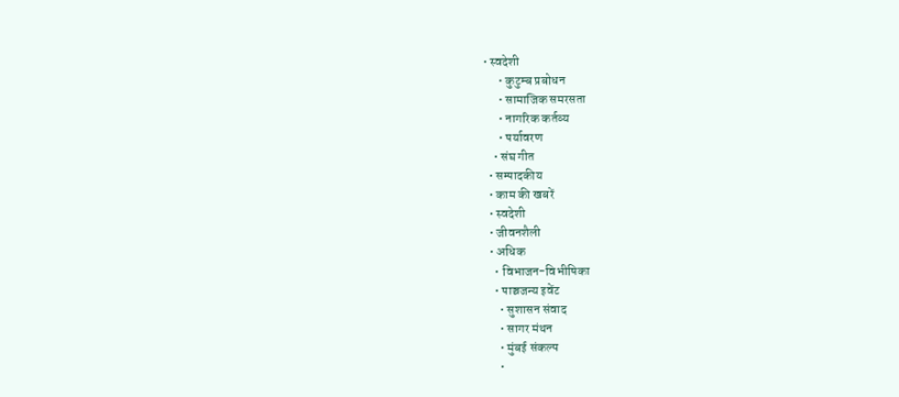• स्वदेशी
      • कुटुम्ब प्रबोधन
      • सामाजिक समरसता
      • नागरिक कर्तव्य
      • पर्यावरण
    • संघ गीत
  • सम्पादकीय
  • काम की खबरें
  • स्वदेशी
  • जीवनशैली
  • अधिक
    • विभाजन-विभीषिका
    • पाञ्चजन्य इवेंट
      • सुशासन संवाद
      • सागर मंथन
      • मुंबई संकल्प
      •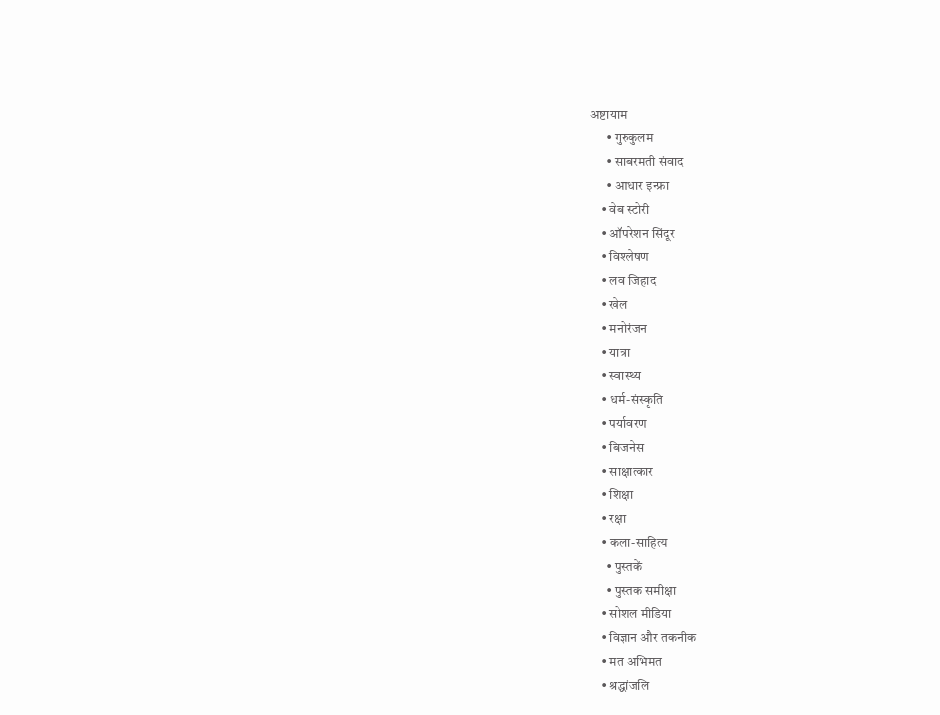अष्टायाम
      • गुरुकुलम
      • साबरमती संवाद
      • आधार इन्फ्रा
    • वेब स्टोरी
    • ऑपरेशन सिंदूर
    • विश्लेषण
    • लव जिहाद
    • खेल
    • मनोरंजन
    • यात्रा
    • स्वास्थ्य
    • धर्म-संस्कृति
    • पर्यावरण
    • बिजनेस
    • साक्षात्कार
    • शिक्षा
    • रक्षा
    • कला-साहित्य
      • पुस्तकें
      • पुस्तक समीक्षा
    • सोशल मीडिया
    • विज्ञान और तकनीक
    • मत अभिमत
    • श्रद्धांजलि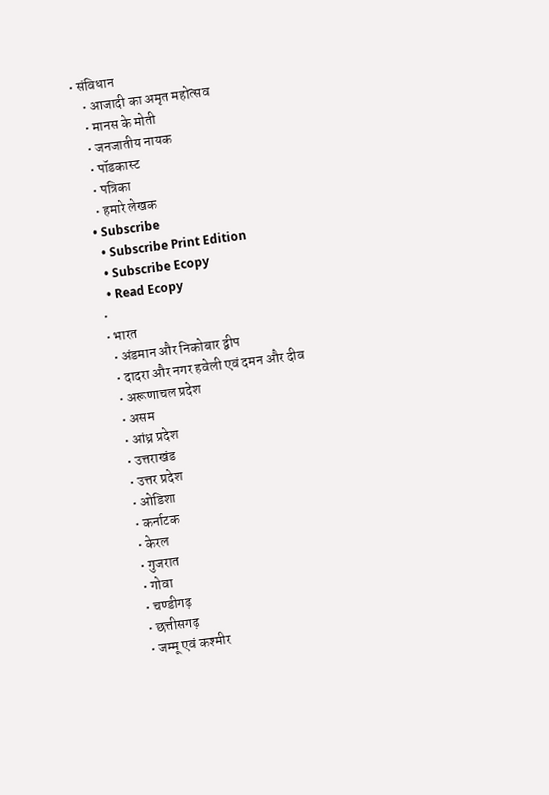• संविधान
    • आजादी का अमृत महोत्सव
    • मानस के मोती
    • जनजातीय नायक
    • पॉडकास्ट
    • पत्रिका
    • हमारे लेखक
  • Subscribe
    • Subscribe Print Edition
    • Subscribe Ecopy
    • Read Ecopy
  •
  • भारत
    • अंडमान और निकोबार द्वीप
    • दादरा और नगर हवेली एवं दमन और दीव
    • अरूणाचल प्रदेश
    • असम
    • आंध्र प्रदेश
    • उत्तराखंड
    • उत्तर प्रदेश
    • ओडिशा
    • कर्नाटक
    • केरल
    • गुजरात
    • गोवा
    • चण्‍डीगढ़
    • छत्तीसगढ़
    • जम्‍मू एवं कश्‍मीर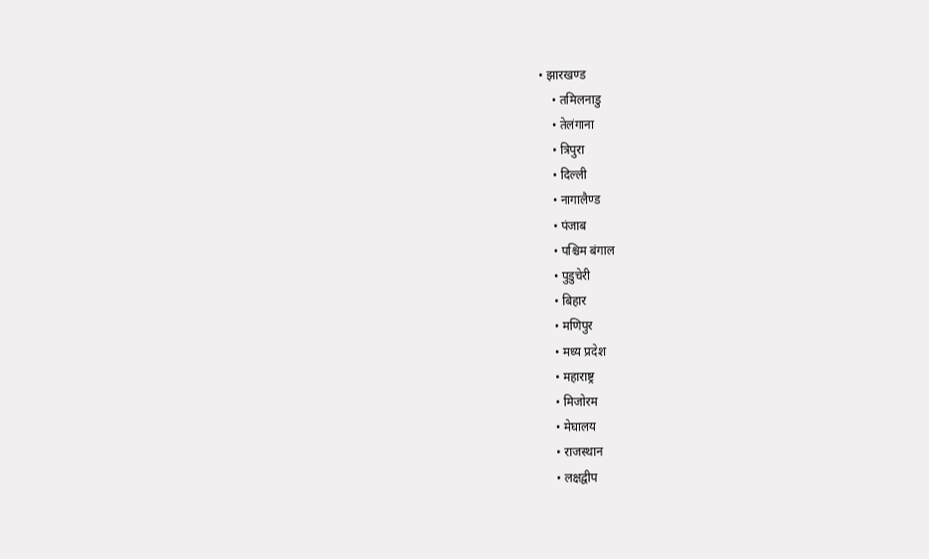• झारखण्‍ड
    • तमिलनाडु
    • तेलंगाना
    • त्रिपुरा
    • दिल्ली
    • नागालैण्‍ड
    • पंजाब
    • पश्चिम बंगाल
    • पुडुचेरी
    • बिहार
    • मणिपुर
    • मध्य प्रदेश
    • महाराष्ट्र
    • मिजोरम
    • मेघालय
    • राजस्थान
    • लक्षद्वीप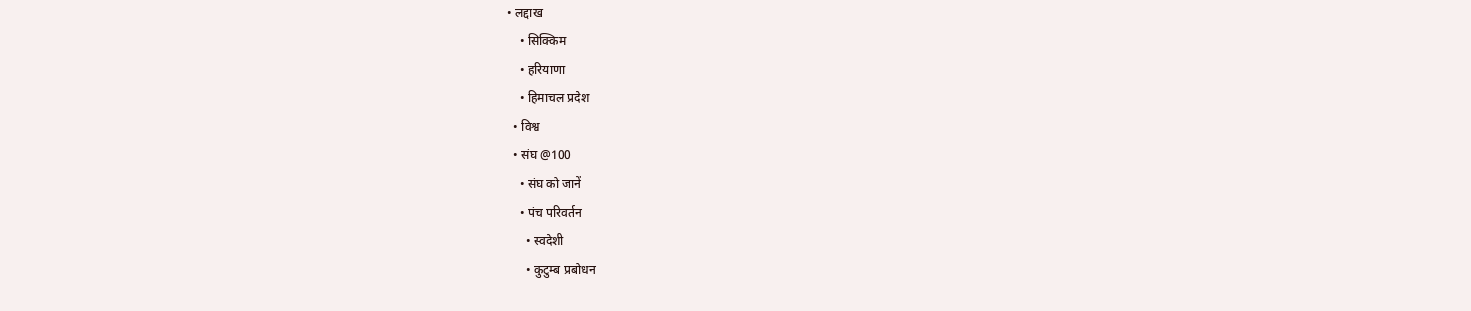• लद्दाख
    • सिक्किम
    • हरियाणा
    • हिमाचल प्रदेश
  • विश्व
  • संघ @100
    • संघ को जानें
    • पंच परिवर्तन
      • स्वदेशी
      • कुटुम्ब प्रबोधन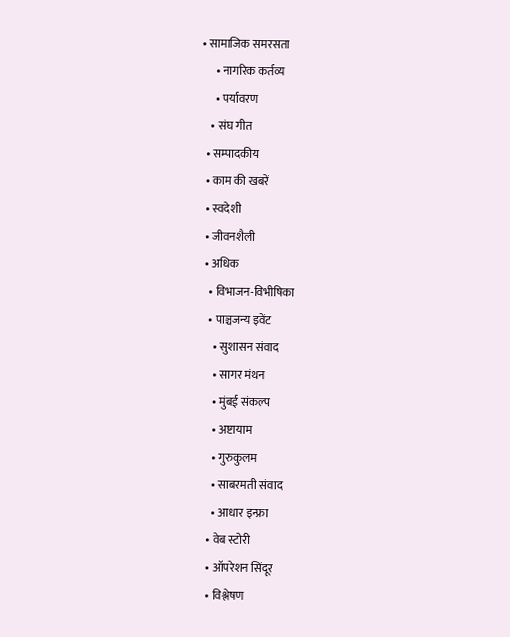• सामाजिक समरसता
      • नागरिक कर्तव्य
      • पर्यावरण
    • संघ गीत
  • सम्पादकीय
  • काम की खबरें
  • स्वदेशी
  • जीवनशैली
  • अधिक
    • विभाजन-विभीषिका
    • पाञ्चजन्य इवेंट
      • सुशासन संवाद
      • सागर मंथन
      • मुंबई संकल्प
      • अष्टायाम
      • गुरुकुलम
      • साबरमती संवाद
      • आधार इन्फ्रा
    • वेब स्टोरी
    • ऑपरेशन सिंदूर
    • विश्लेषण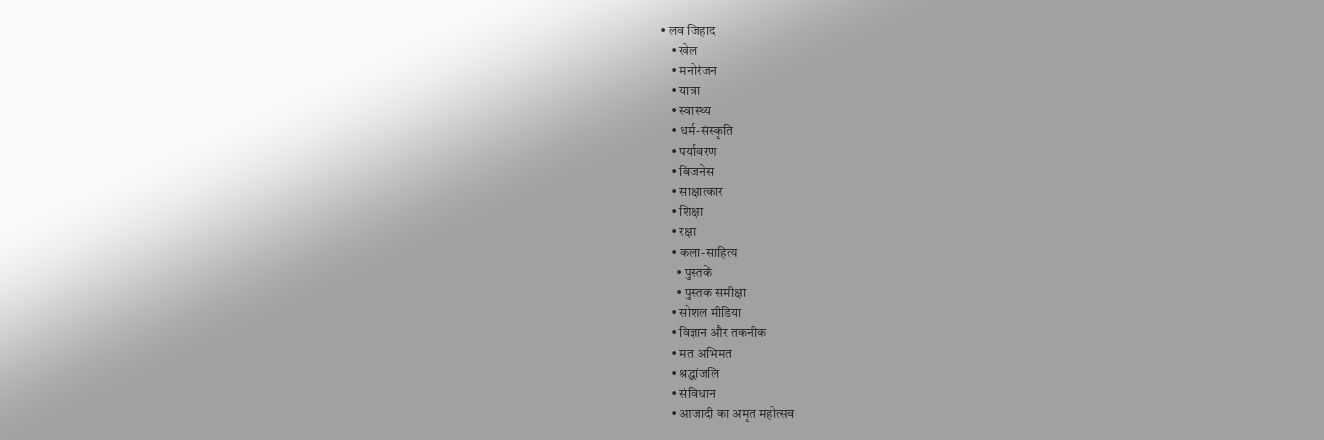• लव जिहाद
    • खेल
    • मनोरंजन
    • यात्रा
    • स्वास्थ्य
    • धर्म-संस्कृति
    • पर्यावरण
    • बिजनेस
    • साक्षात्कार
    • शिक्षा
    • रक्षा
    • कला-साहित्य
      • पुस्तकें
      • पुस्तक समीक्षा
    • सोशल मीडिया
    • विज्ञान और तकनीक
    • मत अभिमत
    • श्रद्धांजलि
    • संविधान
    • आजादी का अमृत महोत्सव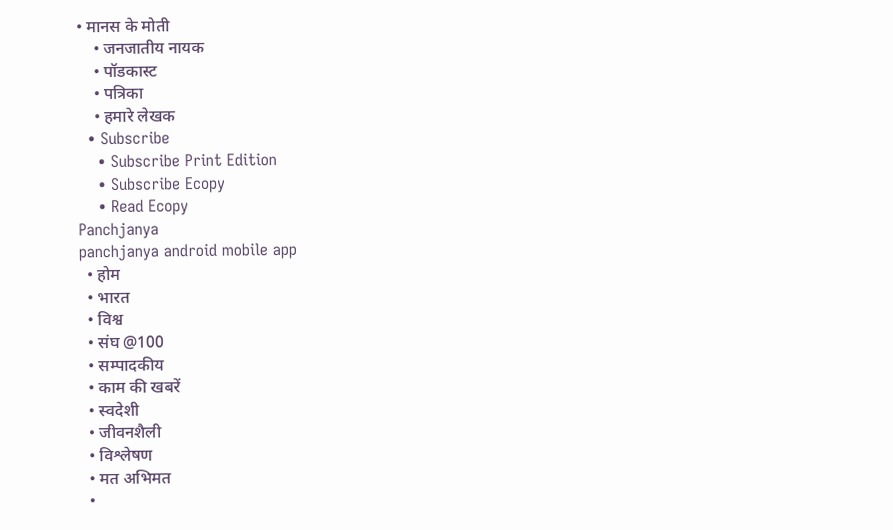• मानस के मोती
    • जनजातीय नायक
    • पॉडकास्ट
    • पत्रिका
    • हमारे लेखक
  • Subscribe
    • Subscribe Print Edition
    • Subscribe Ecopy
    • Read Ecopy
Panchjanya
panchjanya android mobile app
  • होम
  • भारत
  • विश्व
  • संघ @100
  • सम्पादकीय
  • काम की खबरें
  • स्वदेशी
  • जीवनशैली
  • विश्लेषण
  • मत अभिमत
  •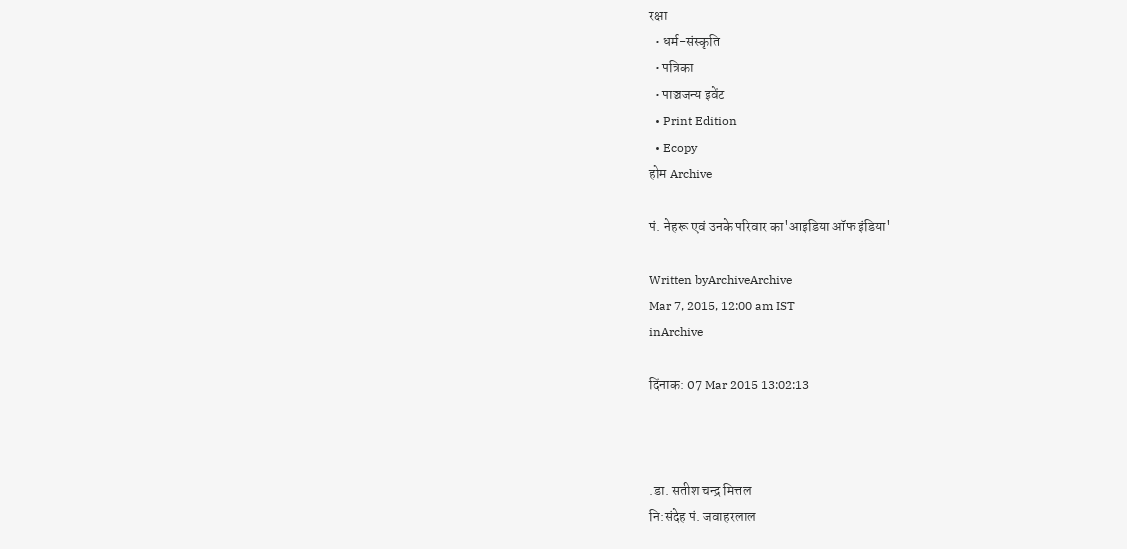रक्षा
  • धर्म-संस्कृति
  • पत्रिका
  • पाञ्चजन्य इवेंट
  • Print Edition
  • Ecopy
होम Archive

पं. नेहरू एवं उनके परिवार का'आइडिया ऑफ इंडिया'

Written byArchiveArchive
Mar 7, 2015, 12:00 am IST
inArchive

दिंनाक: 07 Mar 2015 13:02:13



.डा. सतीश चन्द्र मित्तल
नि:संदेह पं. जवाहरलाल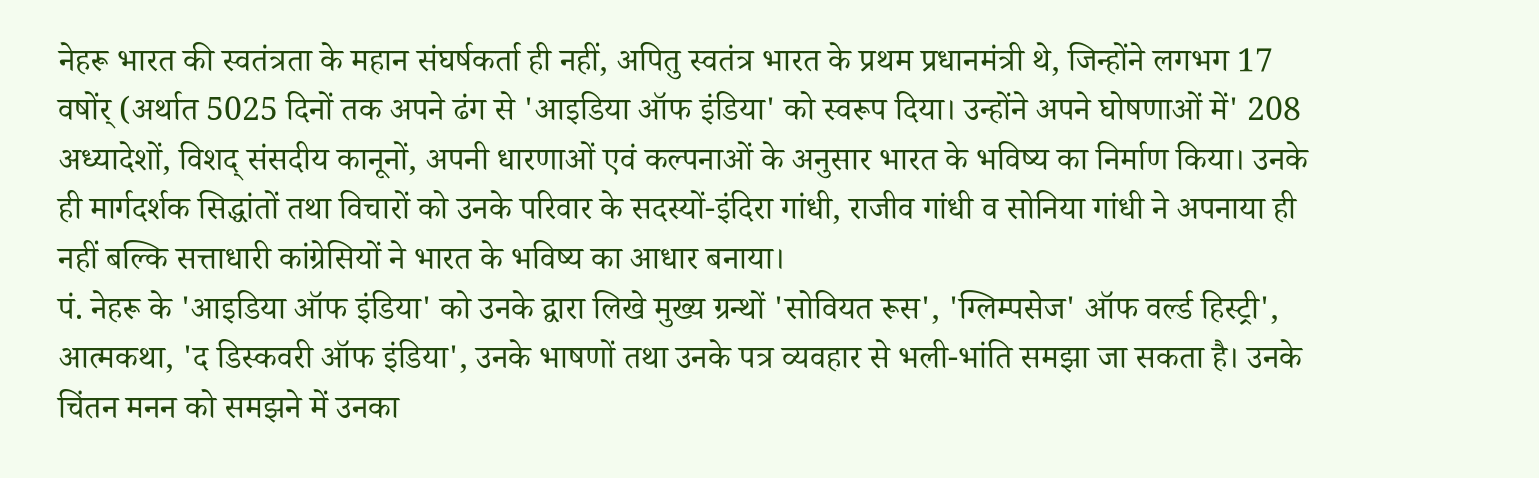नेहरू भारत की स्वतंत्रता के महान संघर्षकर्ता ही नहीं, अपितु स्वतंत्र भारत के प्रथम प्रधानमंत्री थे, जिन्होंने लगभग 17 वषोंर् (अर्थात 5025 दिनों तक अपने ढंग से 'आइडिया ऑफ इंडिया' को स्वरूप दिया। उन्होंने अपने घोषणाओं में' 208 अध्यादेशों, विशद् संसदीय कानूनों, अपनी धारणाओं एवं कल्पनाओं के अनुसार भारत के भविष्य का निर्माण किया। उनके ही मार्गदर्शक सिद्धांतों तथा विचारों को उनके परिवार के सदस्यों-इंदिरा गांधी, राजीव गांधी व सोनिया गांधी ने अपनाया ही नहीं बल्कि सत्ताधारी कांग्रेसियों ने भारत के भविष्य का आधार बनाया।
पं. नेहरू के 'आइडिया ऑफ इंडिया' को उनके द्वारा लिखे मुख्य ग्रन्थों 'सोवियत रूस', 'ग्लिम्पसेज' ऑफ वर्ल्ड हिस्ट्री', आत्मकथा, 'द डिस्कवरी ऑफ इंडिया', उनके भाषणों तथा उनके पत्र व्यवहार से भली-भांति समझा जा सकता है। उनके चिंतन मनन को समझने में उनका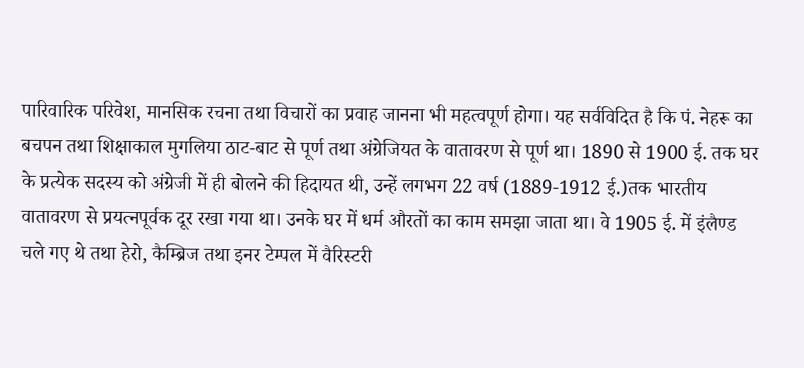पारिवारिक परिवेश, मानसिक रचना तथा विचारों का प्रवाह जानना भी महत्वपूर्ण होगा। यह सर्वविदित है कि पं. नेहरू का बचपन तथा शिक्षाकाल मुगलिया ठाट-बाट से पूर्ण तथा अंग्रेजियत के वातावरण से पूर्ण था। 1890 से 1900 ई. तक घर के प्रत्येक सदस्य को अंग्रेजी में ही बोलने की हिदायत थी, उन्हें लगभग 22 वर्ष (1889-1912 ई.)तक भारतीय वातावरण से प्रयत्नपूर्वक दूर रखा गया था। उनके घर में धर्म औरतों का काम समझा जाता था। वे 1905 ई. में इंलैण्ड चले गए थे तथा हेरो, कैम्ब्रिज तथा इनर टेम्पल में वैरिस्टरी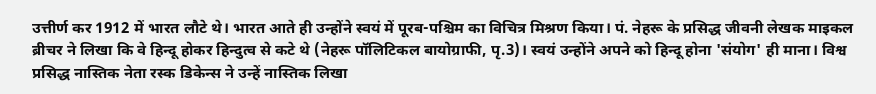उत्तीर्ण कर 1912 में भारत लौटे थे। भारत आते ही उन्होंने स्वयं में पूरब-पश्चिम का विचित्र मिश्रण किया। पं. नेहरू के प्रसिद्ध जीवनी लेखक माइकल ब्रीचर ने लिखा कि वे हिन्दू होकर हिन्दुत्व से कटे थे (नेहरू पॉलिटिकल बायोग्राफी, पृ.3)। स्वयं उन्होंने अपने को हिन्दू होना 'संयोग' ही माना। विश्व प्रसिद्ध नास्तिक नेता रस्क डिकेन्स ने उन्हें नास्तिक लिखा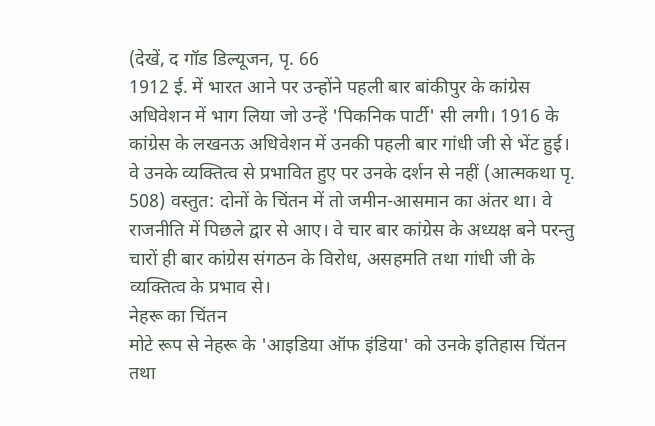(देखें, द गॉड डिल्यूजन, पृ. 66
1912 ई. में भारत आने पर उन्होंने पहली बार बांकीपुर के कांग्रेस अधिवेशन में भाग लिया जो उन्हें 'पिकनिक पार्टी' सी लगी। 1916 के कांग्रेस के लखनऊ अधिवेशन में उनकी पहली बार गांधी जी से भेंट हुई। वे उनके व्यक्तित्व से प्रभावित हुए पर उनके दर्शन से नहीं (आत्मकथा पृ. 508) वस्तुत: दोनों के चिंतन में तो जमीन-आसमान का अंतर था। वे राजनीति में पिछले द्वार से आए। वे चार बार कांग्रेस के अध्यक्ष बने परन्तु चारों ही बार कांग्रेस संगठन के विरोध, असहमति तथा गांधी जी के व्यक्तित्व के प्रभाव से।
नेहरू का चिंतन
मोटे रूप से नेहरू के 'आइडिया ऑफ इंडिया' को उनके इतिहास चिंतन तथा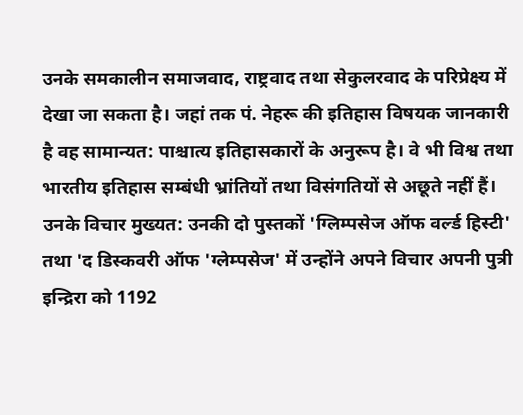उनके समकालीन समाजवाद, राष्ट्रवाद तथा सेकुलरवाद के परिप्रेक्ष्य में देखा जा सकता है। जहां तक पं. नेहरू की इतिहास विषयक जानकारी है वह सामान्यत: पाश्चात्य इतिहासकारों के अनुरूप है। वे भी विश्व तथा भारतीय इतिहास सम्बंधी भ्रांतियों तथा विसंगतियों से अछूते नहीं हैं। उनके विचार मुख्यत: उनकी दो पुस्तकों 'ग्लिम्पसेज ऑफ वर्ल्ड हिस्टी' तथा 'द डिस्कवरी ऑफ 'ग्लेम्पसेज' में उन्होंने अपने विचार अपनी पुत्री इन्द्रिरा को 1192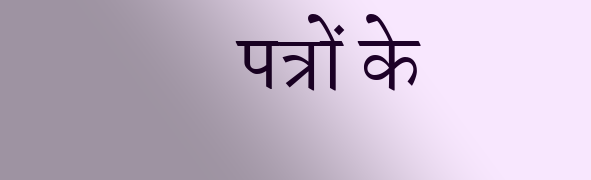पत्रों के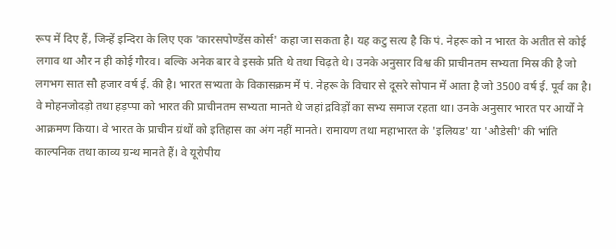रूप में दिए हैं, जिन्हें इन्दिरा के लिए एक 'कारसपोण्डेंस कोर्स' कहा जा सकता है। यह कटु सत्य है कि पं. नेहरू को न भारत के अतीत से कोई लगाव था और न ही कोई गौरव। बल्कि अनेक बार वे इसके प्रति थे तथा चिढ़ते थे। उनके अनुसार विश्व की प्राचीनतम सभ्यता मिस्र की है जो लगभग सात सौ हजार वर्ष ई. की है। भारत सभ्यता के विकासक्रम में पं. नेहरू के विचार से दूसरे सोपान में आता है जो 3500 वर्ष ई. पूर्व का है। वे मोहनजोदड़ो तथा हड़प्पा को भारत की प्राचीनतम सभ्यता मानते थे जहां द्रविड़ों का सभ्य समाज रहता था। उनके अनुसार भारत पर आर्यों ने आक्रमण किया। वे भारत के प्राचीन ग्रंथों को इतिहास का अंग नहीं मानते। रामायण तथा महाभारत के 'इलियड' या 'औडेसी' की भांति काल्पनिक तथा काव्य ग्रन्थ मानते हैं। वे यूरोपीय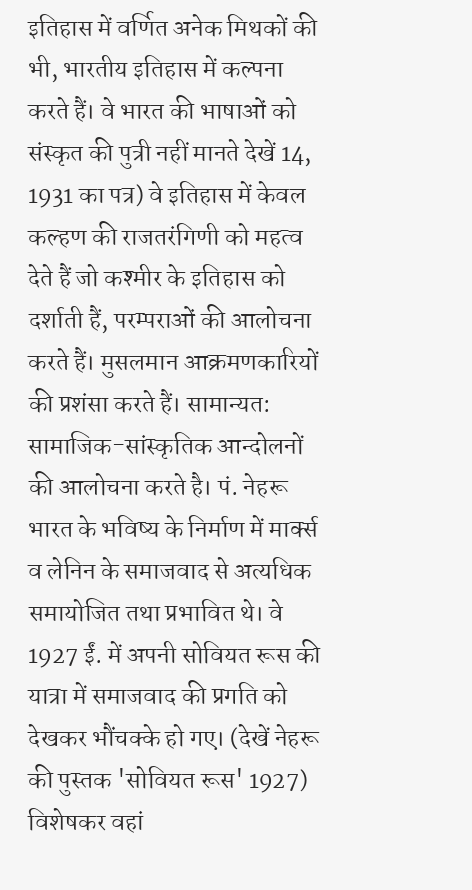इतिहास में वर्णित अनेक मिथकों की भी, भारतीय इतिहास में कल्पना करते हैं। वे भारत की भाषाओं को संस्कृत की पुत्री नहीं मानते देखें 14, 1931 का पत्र) वे इतिहास में केवल कल्हण की राजतरंगिणी को महत्व देते हैं जो कश्मीर के इतिहास को दर्शाती हैं, परम्पराओं की आलोचना करते हैं। मुसलमान आक्रमणकारियों की प्रशंसा करते हैं। सामान्यत: सामाजिक-सांस्कृतिक आन्दोलनों की आलोचना करते है। पं. नेहरू भारत के भविष्य के निर्माण में मार्क्स व लेनिन के समाजवाद से अत्यधिक समायोजित तथा प्रभावित थे। वे 1927 ईं. में अपनी सोवियत रूस की यात्रा में समाजवाद की प्रगति को देखकर भौंचक्के हो गए। (देखें नेहरू की पुस्तक 'सोवियत रूस' 1927) विशेषकर वहां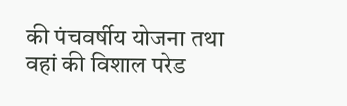की पंचवर्षीय योजना तथा वहां की विशाल परेड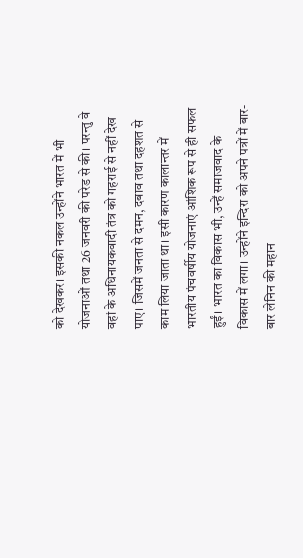को देखकर। इसकी नकल उन्होंने भारत में भी योजनाओं तथा 26 जनवरी की परेड से की। परन्तु वे वहां के अधिनायकवादी तंत्र को गहराई से नहीं देख पाए। जिसमें जनता से दमन, दबाव तथा दहशत से काम लिया जाता था। इसी कारण कालान्तर में भारतीय पंचवर्षीय योजनाएं आंशिक रूप से ही सफल हुईं। भारत का विकास भी, उन्हें समाजवाद के विकास में लगा। उन्होंने इन्दिरा को अपने पत्रों में बार-बार लेनिन की महान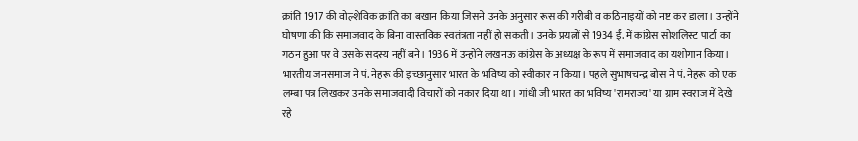क्रांति 1917 की वोल्शेविक क्रांति का बखान किया जिसने उनके अनुसार रूस की गरीबी व कठिनाइयों को नष्ट कर डाला। उन्होंने घोषणा की कि समाजवाद के बिना वास्तविक स्वतंत्रता नहीं हो सकती। उनके प्रयत्नों से 1934 ईं. में कांग्रेस सोशलिस्ट पार्टा का गठन हुआ पर वे उसके सदस्य नहीं बने। 1936 में उन्होंने लखनऊ कांग्रेस के अध्यक्ष के रूप में समाजवाद का यशोगान किया।
भारतीय जनसमाज ने पं. नेहरू की इच्छानुसार भारत के भविष्य को स्वीकार न किया। पहले सुभाषचन्द्र बोस ने पं. नेहरू को एक लम्बा पत्र लिखकर उनके समाजवादी विचारों को नकार दिया था। गांधी जी भारत का भविष्य 'रामराज्य' या ग्राम स्वराज में देखे रहे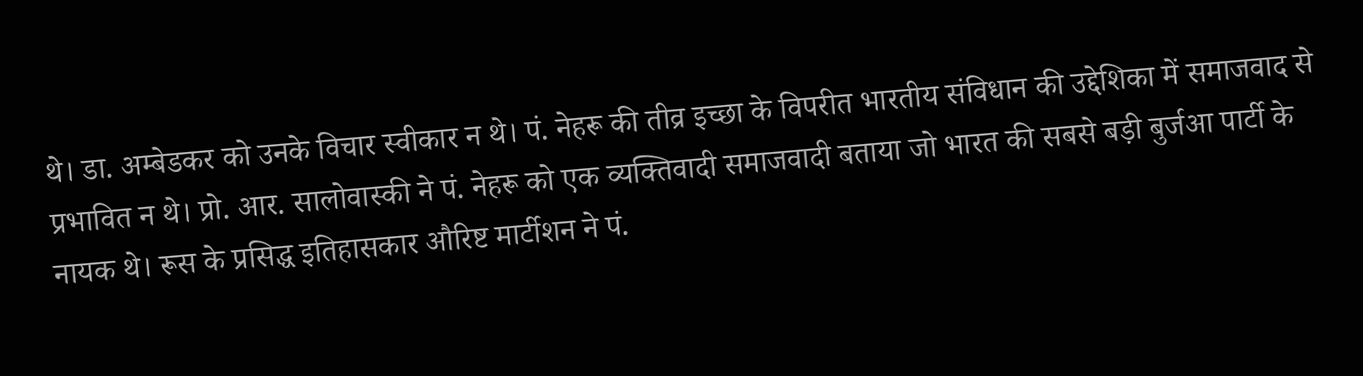थे। डा. अम्बेडकर को उनके विचार स्वीकार न थे। पं. नेहरू की तीव्र इच्छा के विपरीत भारतीय संविधान की उद्देशिका में समाजवाद से प्रभावित न थे। प्रो. आर. सालोवास्की ने पं. नेहरू को एक व्यक्तिवादी समाजवादी बताया जो भारत की सबसे बड़ी बुर्जआ पार्टी के नायक थे। रूस के प्रसिद्ध इतिहासकार औरिष्ट मार्टीशन ने पं.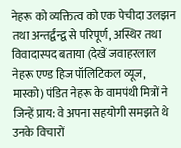नेहरू को व्यक्तित्व को एक पेचीदा उलझन तथा अन्तर्द्वंन्द्व से परिपूर्ण, अस्थिर तथा विवादास्पद बताया (देखें जवाहरलाल नेहरू एण्ड हिज पॉलिटिकल व्यूज, मास्को) पंडित नेहरू के वामपंथी मित्रों ने जिन्हें प्राय: वे अपना सहयोगी समझते थे उनके विचारों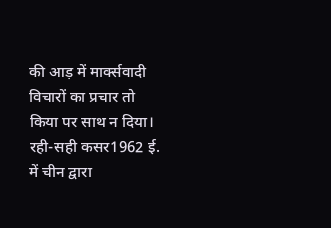की आड़ में मार्क्सवादी विचारों का प्रचार तो किया पर साथ न दिया। रही-सही कसर1962 ई. में चीन द्वारा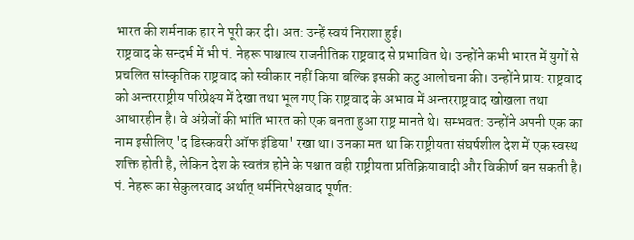भारत की शर्मनाक हार ने पूरी कर दी। अत: उन्हें स्वयं निराशा हुई।
राष्ट्रवाद के सन्दर्भ में भी पं. नेहरू पाश्चात्य राजनीतिक राष्ट्रवाद से प्रभावित थे। उन्होंने कभी भारत में युगों से प्रचलित सांस्कृतिक राष्ट्रवाद को स्वीकार नहीं किया बल्कि इसकी कटु आलोचना की। उन्होंने प्राय: राष्ट्रवाद को अन्तरराष्ट्रीय परिप्रेक्ष्य में देखा तथा भूल गए कि राष्ट्रवाद के अभाव में अन्तरराष्ट्रवाद खोखला तथा आधारहीन है। वे अंग्रेजों की भांति भारत को एक बनता हुआ राष्ट्र मानते थे। सम्भवत: उन्होंने अपनी एक का नाम इसीलिए 'द डिस्कवरी ऑफ इंडिया' रखा था। उनका मत था कि राष्ट्रीयता संघर्षशील देश में एक स्वस्थ शक्ति होती है, लेकिन देश के स्वतंत्र होने के पश्चात वही राष्ट्रीयता प्रतिक्रियावादी और विकीर्ण बन सकती है।
पं. नेहरू का सेकुलरवाद अर्थात् धर्मनिरपेक्षवाद पूर्णत: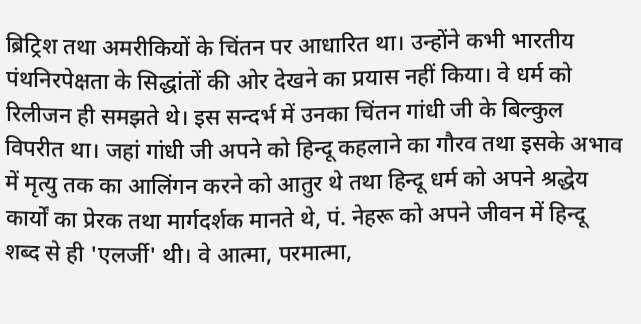ब्रिट्रिश तथा अमरीकियों के चिंतन पर आधारित था। उन्होंने कभी भारतीय पंथनिरपेक्षता के सिद्धांतों की ओर देखने का प्रयास नहीं किया। वे धर्म को रिलीजन ही समझते थे। इस सन्दर्भ में उनका चिंतन गांधी जी के बिल्कुल विपरीत था। जहां गांधी जी अपने को हिन्दू कहलाने का गौरव तथा इसके अभाव में मृत्यु तक का आलिंगन करने को आतुर थे तथा हिन्दू धर्म को अपने श्रद्धेय कार्यों का प्रेरक तथा मार्गदर्शक मानते थे, पं. नेहरू को अपने जीवन में हिन्दू शब्द से ही 'एलर्जी' थी। वे आत्मा, परमात्मा,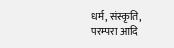धर्म, संस्कृति, परम्परा आदि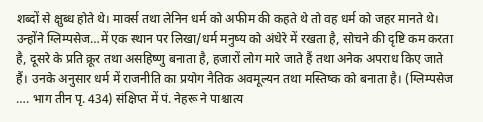शब्दों से क्षुब्ध होते थे। मार्क्स तथा लेनिन धर्म को अफीम की कहते थे तो वह धर्म को जहर मानते थे। उन्होंने ग्लिम्पसेज…में एक स्थान पर लिखा/धर्म मनुष्य को अंधेरे में रखता है, सोचने की दृष्टि कम करता है, दूसरे के प्रति क्रूर तथा असहिष्णु बनाता है, हजारों लोग मारे जाते हैं तथा अनेक अपराध किए जाते हैं। उनके अनुसार धर्म में राजनीति का प्रयोग नैतिक अवमूल्यन तथा मस्तिष्क को बनाता है। (ग्लिम्पसेज …. भाग तीन पृ. 434) संक्षिप्त में पं. नेहरू ने पाश्चात्य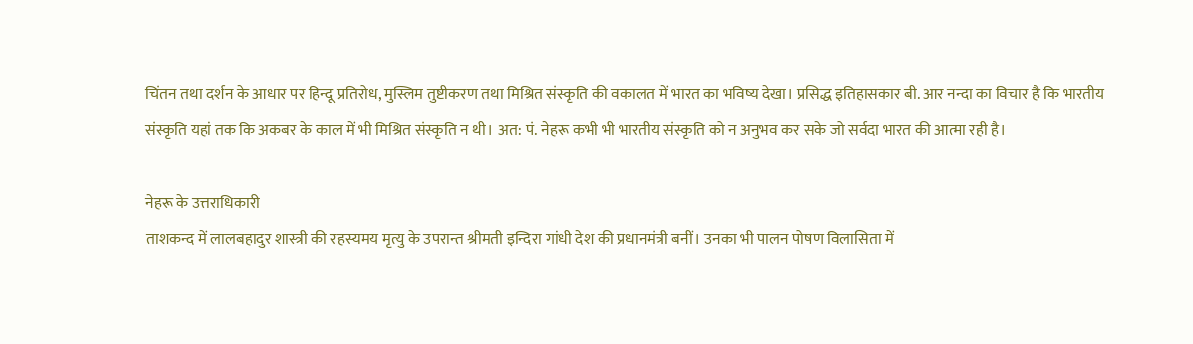चिंतन तथा दर्शन के आधार पर हिन्दू प्रतिरोध, मुस्लिम तुष्टीकरण तथा मिश्रित संस्कृति की वकालत में भारत का भविष्य देखा। प्रसिद्ध इतिहासकार बी. आर नन्दा का विचार है कि भारतीय संस्कृति यहां तक कि अकबर के काल में भी मिश्रित संस्कृति न थी। अत: पं. नेहरू कभी भी भारतीय संस्कृति को न अनुभव कर सके जो सर्वदा भारत की आत्मा रही है।

नेहरू के उत्तराधिकारी
ताशकन्द में लालबहादुर शास्त्री की रहस्यमय मृत्यु के उपरान्त श्रीमती इन्दिरा गांधी देश की प्रधानमंत्री बनीं। उनका भी पालन पोषण विलासिता में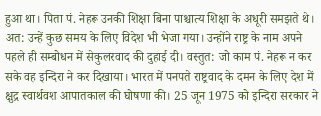हुआ था। पिता पं. नेहरू उनकी शिक्षा बिना पाश्चात्य शिक्षा के अधूरी समझते थे। अत: उन्हें कुछ समय के लिए विदेश भी भेजा गया। उन्होंने राष्ट्र के नाम अपने पहले ही सम्बोधन में सेकुलरवाद की दुहाई दी। वस्तुत: जो काम पं. नेहरू न कर सके वह इन्दिरा ने कर दिखाया। भारत में पनपते राष्ट्रवाद के दमन के लिए देश में क्षुद्र स्वार्थवश आपातकाल की घोषणा की। 25 जून 1975 को इन्दिरा सरकार ने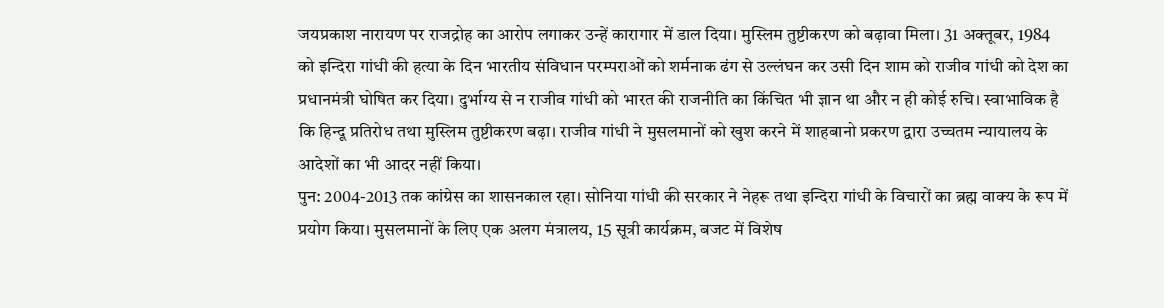जयप्रकाश नारायण पर राजद्रोह का आरोप लगाकर उन्हें कारागार में डाल दिया। मुस्लिम तुष्टीकरण को बढ़ावा मिला। 31 अक्तूबर, 1984 को इन्दिरा गांधी की हत्या के दिन भारतीय संविधान परम्पराओं को शर्मनाक ढंग से उल्लंघन कर उसी दिन शाम को राजीव गांधी को देश का प्रधानमंत्री घोषित कर दिया। दुर्भाग्य से न राजीव गांधी को भारत की राजनीति का किंचित भी ज्ञान था और न ही कोई रुचि। स्वाभाविक है कि हिन्दू प्रतिरोध तथा मुस्लिम तुष्टीकरण बढ़ा। राजीव गांधी ने मुसलमानों को खुश करने में शाहबानो प्रकरण द्वारा उच्चतम न्यायालय के आदेशों का भी आदर नहीं किया।
पुन: 2004-2013 तक कांग्रेस का शासनकाल रहा। सोनिया गांधी की सरकार ने नेहरू तथा इन्दिरा गांधी के विचारों का ब्रह्म वाक्य के रूप में प्रयोग किया। मुसलमानों के लिए एक अलग मंत्रालय, 15 सूत्री कार्यक्रम, बजट में विशेष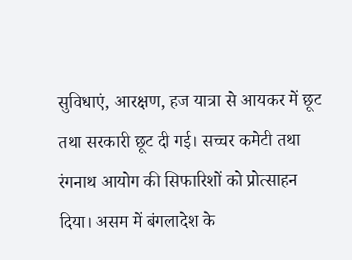सुविधाएं, आरक्षण, हज यात्रा से आयकर में छूट तथा सरकारी छूट दी गई। सच्चर कमेटी तथा रंगनाथ आयोग की सिफारिशों को प्रोत्साहन दिया। असम में बंगलादेश के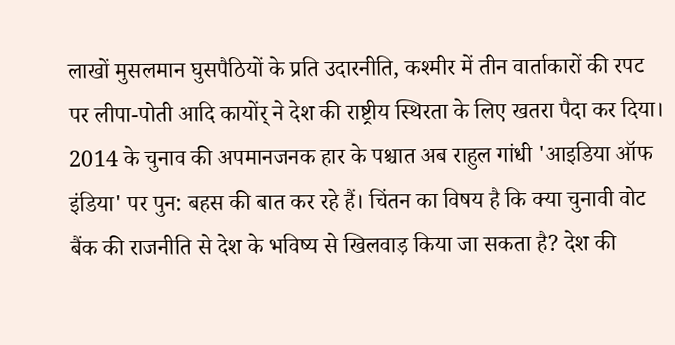लाखों मुसलमान घुसपैठियों के प्रति उदारनीति, कश्मीर में तीन वार्ताकारों की रपट पर लीपा-पोती आदि कायोंर् ने देश की राष्ट्रीय स्थिरता के लिए खतरा पैदा कर दिया।
2014 के चुनाव की अपमानजनक हार के पश्चात अब राहुल गांधी 'आइडिया ऑफ इंडिया' पर पुन: बहस की बात कर रहे हैं। चिंतन का विषय है कि क्या चुनावी वोट बैंक की राजनीति से देश के भविष्य से खिलवाड़ किया जा सकता है? देश की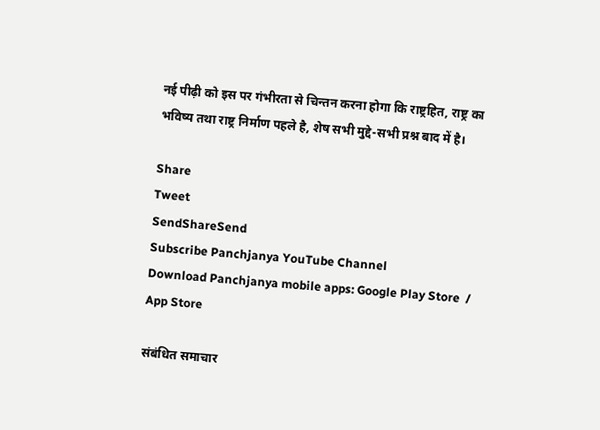नई पीढ़ी को इस पर गंभीरता से चिन्तन करना होगा कि राष्ट्रहित, राष्ट्र का भविष्य तथा राष्ट्र निर्माण पहले है, शेष सभी मुद्दे-सभी प्रश्न बाद में है।

Share
Tweet
SendShareSend
Subscribe Panchjanya YouTube Channel
Download Panchjanya mobile apps: Google Play Store  / App Store

संबंधित समाचार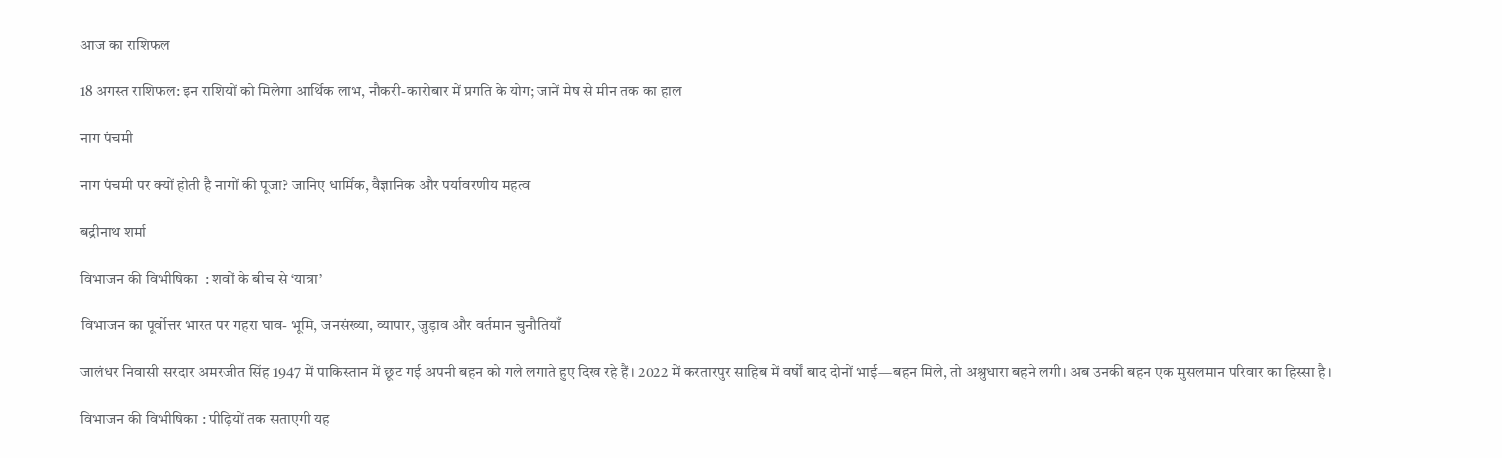आज का राशिफल

18 अगस्त राशिफल: इन राशियों को मिलेगा आर्थिक लाभ, नौकरी-कारोबार में प्रगति के योग; जानें मेष से मीन तक का हाल

नाग पंचमी

नाग पंचमी पर क्यों होती है नागों की पूजा? जानिए धार्मिक, वैज्ञानिक और पर्यावरणीय महत्व

बद्रीनाथ शर्मा

विभाजन की विभीषिका  : शवों के बीच से ‘यात्रा’

विभाजन का पूर्वोत्तर भारत पर गहरा घाव- भूमि, जनसंख्या, व्यापार, जुड़ाव और वर्तमान चुनौतियाँ

जालंधर निवासी सरदार अमरजीत सिंह 1947 में पाकिस्तान में छूट गई अपनी बहन को गले लगाते हुए दिख रहे हैं। 2022 में करतारपुर साहिब में वर्षों बाद दोनों भाई—बहन मिले, तो अश्रुधारा बहने लगी। अब उनकी बहन एक मुसलमान परिवार का हिस्सा है।

विभाजन की विभीषिका : पीढ़ियों तक सताएगी यह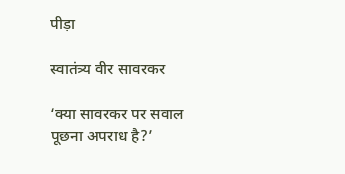पीड़ा

स्वातंत्र्य वीर सावरकर

‘क्या सावरकर पर सवाल पूछना अपराध है?’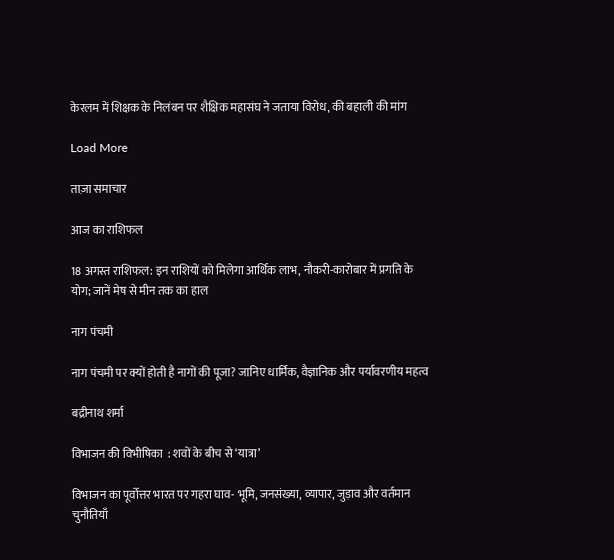केरलम में शिक्षक के निलंबन पर शैक्षिक महासंघ ने जताया विरोध, की बहाली की मांग

Load More

ताज़ा समाचार

आज का राशिफल

18 अगस्त राशिफल: इन राशियों को मिलेगा आर्थिक लाभ, नौकरी-कारोबार में प्रगति के योग; जानें मेष से मीन तक का हाल

नाग पंचमी

नाग पंचमी पर क्यों होती है नागों की पूजा? जानिए धार्मिक, वैज्ञानिक और पर्यावरणीय महत्व

बद्रीनाथ शर्मा

विभाजन की विभीषिका  : शवों के बीच से ‘यात्रा’

विभाजन का पूर्वोत्तर भारत पर गहरा घाव- भूमि, जनसंख्या, व्यापार, जुड़ाव और वर्तमान चुनौतियाँ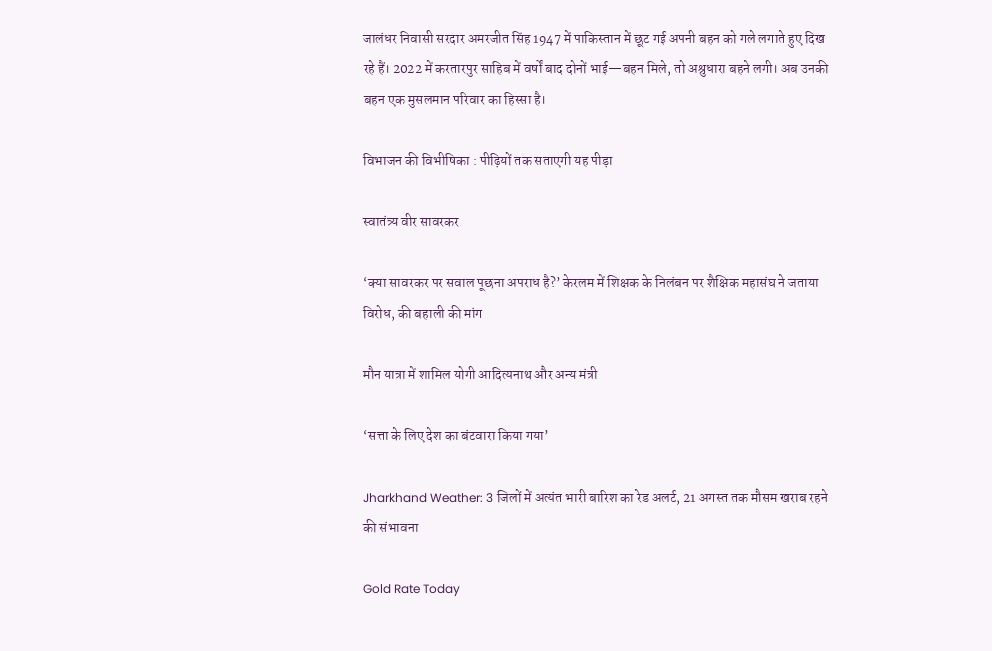जालंधर निवासी सरदार अमरजीत सिंह 1947 में पाकिस्तान में छूट गई अपनी बहन को गले लगाते हुए दिख रहे हैं। 2022 में करतारपुर साहिब में वर्षों बाद दोनों भाई—बहन मिले, तो अश्रुधारा बहने लगी। अब उनकी बहन एक मुसलमान परिवार का हिस्सा है।

विभाजन की विभीषिका : पीढ़ियों तक सताएगी यह पीड़ा

स्वातंत्र्य वीर सावरकर

‘क्या सावरकर पर सवाल पूछना अपराध है?’ केरलम में शिक्षक के निलंबन पर शैक्षिक महासंघ ने जताया विरोध, की बहाली की मांग

मौन यात्रा में शामिल योगी आदित्यनाथ और अन्य मंत्री

‘सत्ता के लिए देश का बंटवारा किया गया’

Jharkhand Weather: 3 जिलों में अत्यंत भारी बारिश का रेड अलर्ट, 21 अगस्त तक मौसम खराब रहने की संभावना

Gold Rate Today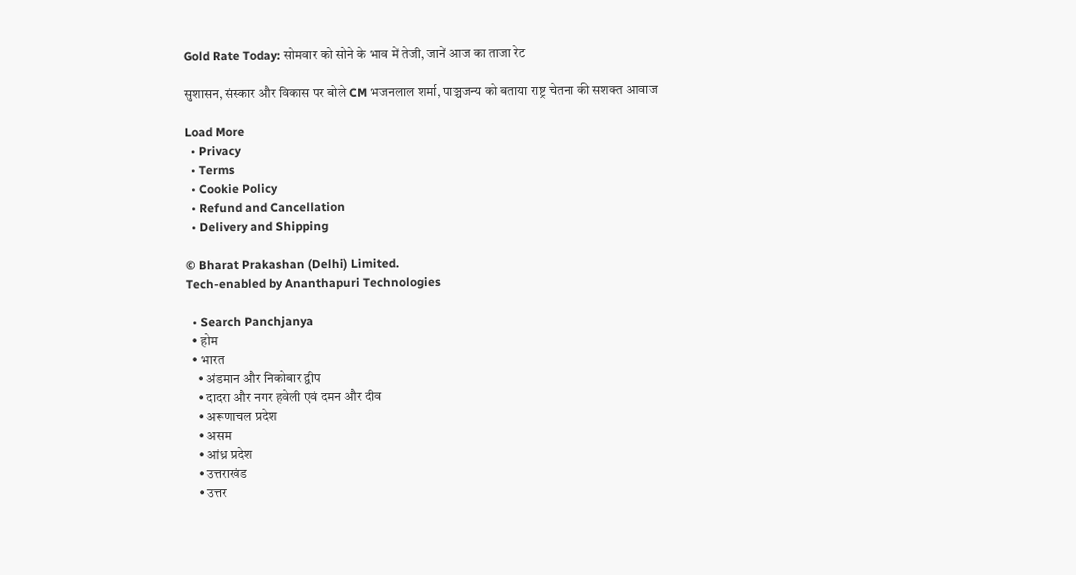Gold Rate Today: सोमवार को सोने के भाव में तेजी, जानें आज का ताजा रेट

सुशासन, संस्कार और विकास पर बोले CM भजनलाल शर्मा, पाञ्चजन्य को बताया राष्ट्र चेतना की सशक्त आवाज

Load More
  • Privacy
  • Terms
  • Cookie Policy
  • Refund and Cancellation
  • Delivery and Shipping

© Bharat Prakashan (Delhi) Limited.
Tech-enabled by Ananthapuri Technologies

  • Search Panchjanya
  • होम
  • भारत
    • अंडमान और निकोबार द्वीप
    • दादरा और नगर हवेली एवं दमन और दीव
    • अरूणाचल प्रदेश
    • असम
    • आंध्र प्रदेश
    • उत्तराखंड
    • उत्तर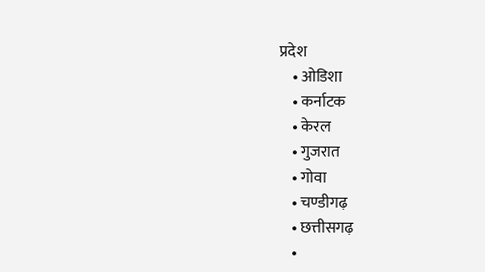प्रदेश
    • ओडिशा
    • कर्नाटक
    • केरल
    • गुजरात
    • गोवा
    • चण्‍डीगढ़
    • छत्तीसगढ़
    •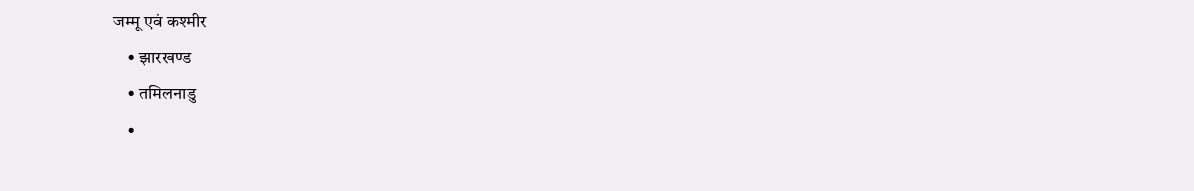जम्‍मू एवं कश्‍मीर
    • झारखण्‍ड
    • तमिलनाडु
    •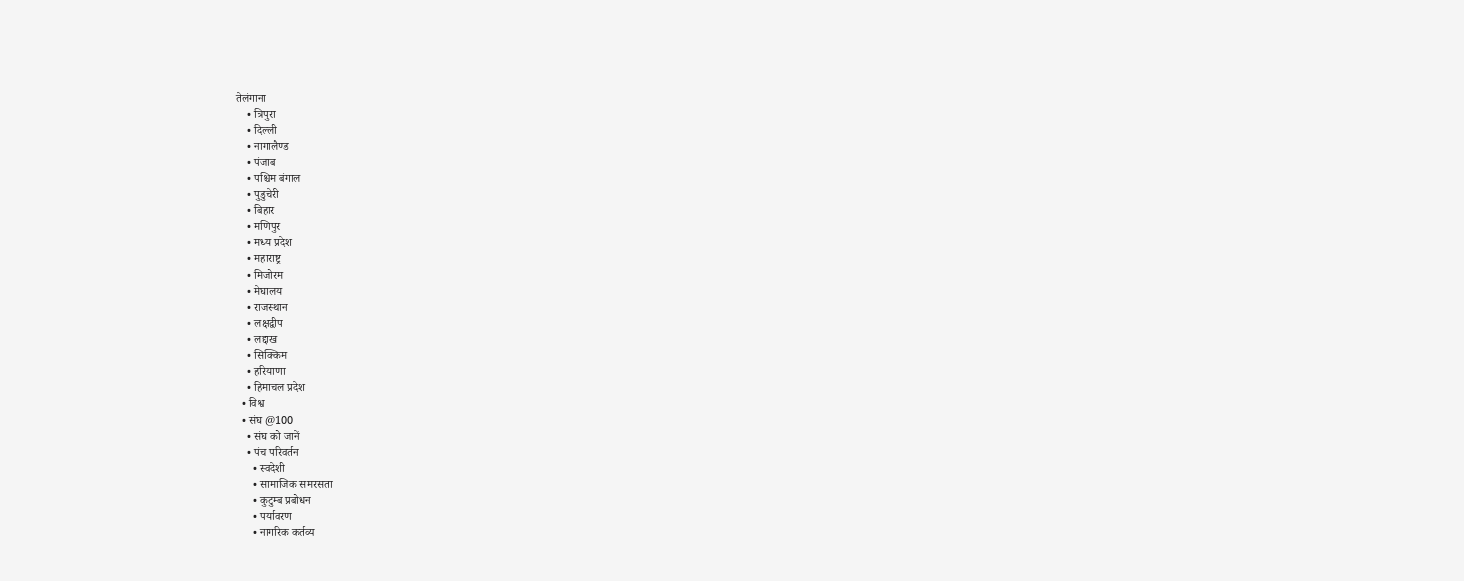तेलंगाना
    • त्रिपुरा
    • दिल्ली
    • नागालैण्‍ड
    • पंजाब
    • पश्चिम बंगाल
    • पुडुचेरी
    • बिहार
    • मणिपुर
    • मध्य प्रदेश
    • महाराष्ट्र
    • मिजोरम
    • मेघालय
    • राजस्थान
    • लक्षद्वीप
    • लद्दाख
    • सिक्किम
    • हरियाणा
    • हिमाचल प्रदेश
  • विश्व
  • संघ @100
    • संघ को जानें
    • पंच परिवर्तन
      • स्वदेशी
      • सामाजिक समरसता
      • कुटुम्ब प्रबोधन
      • पर्यावरण
      • नागरिक कर्तव्य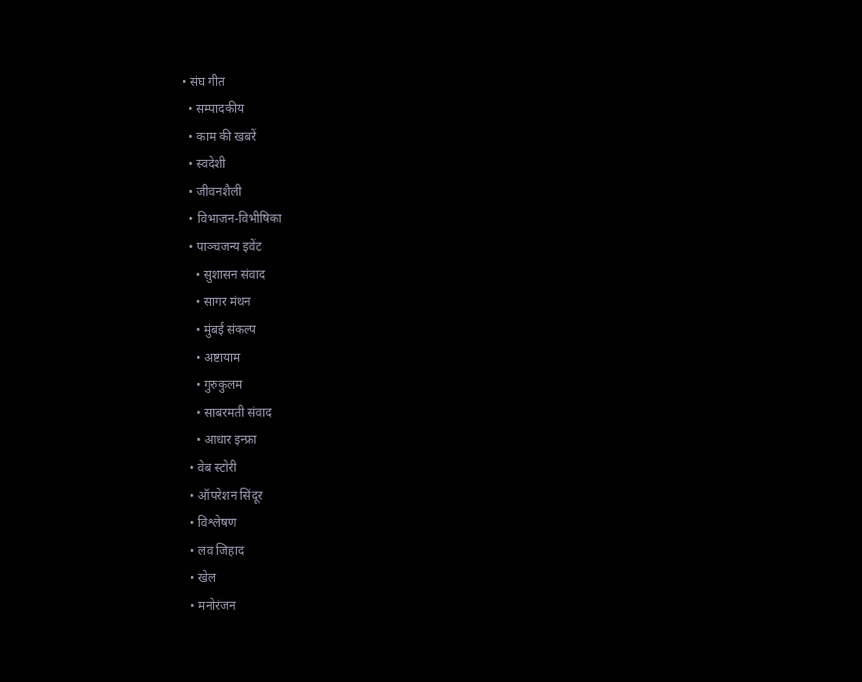• संघ गीत
  • सम्पादकीय
  • काम की खबरें
  • स्वदेशी
  • जीवनशैली
  • विभाजन-विभीषिका
  • पाञ्चजन्य इवेंट
    • सुशासन संवाद
    • सागर मंथन
    • मुंबई संकल्प
    • अष्टायाम
    • गुरुकुलम
    • साबरमती संवाद
    • आधार इन्फ्रा
  • वेब स्टोरी
  • ऑपरेशन सिंदूर
  • विश्लेषण
  • लव जिहाद
  • खेल
  • मनोरंजन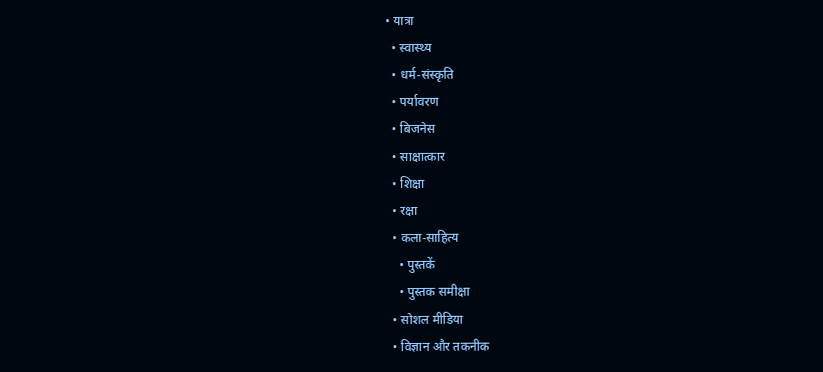• यात्रा
  • स्वास्थ्य
  • धर्म-संस्कृति
  • पर्यावरण
  • बिजनेस
  • साक्षात्कार
  • शिक्षा
  • रक्षा
  • कला-साहित्य
    • पुस्तकें
    • पुस्तक समीक्षा
  • सोशल मीडिया
  • विज्ञान और तकनीक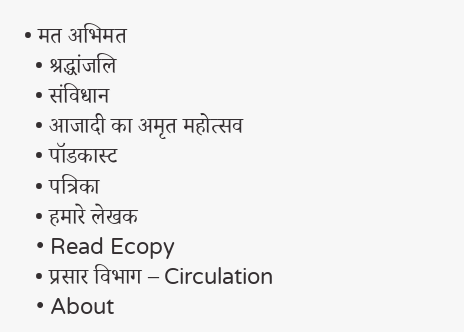• मत अभिमत
  • श्रद्धांजलि
  • संविधान
  • आजादी का अमृत महोत्सव
  • पॉडकास्ट
  • पत्रिका
  • हमारे लेखक
  • Read Ecopy
  • प्रसार विभाग – Circulation
  • About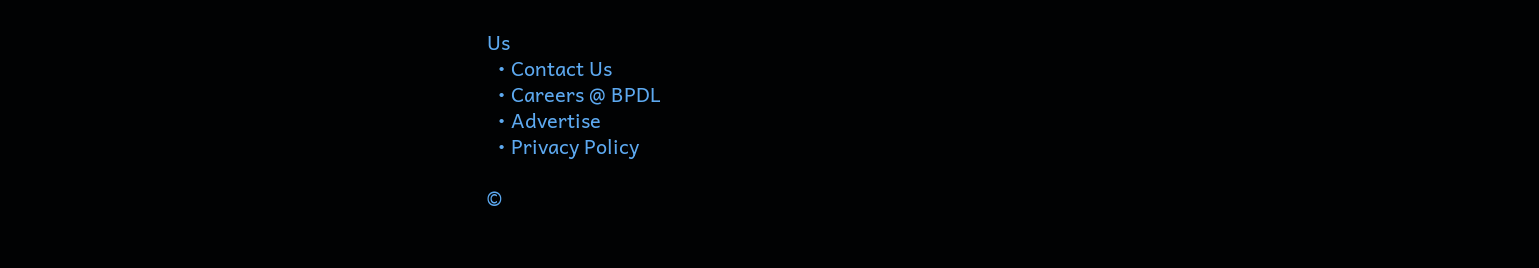Us
  • Contact Us
  • Careers @ BPDL
  • Advertise
  • Privacy Policy

©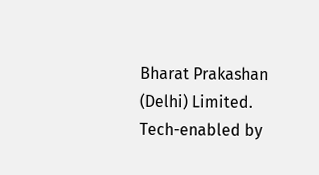Bharat Prakashan (Delhi) Limited.
Tech-enabled by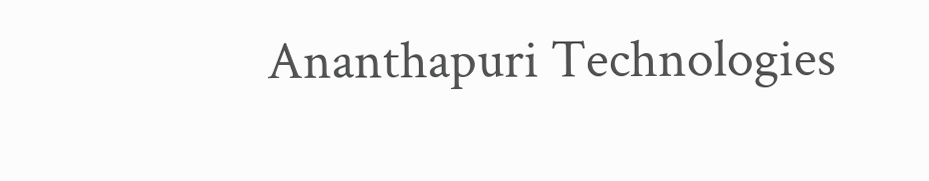Ananthapuri Technologies